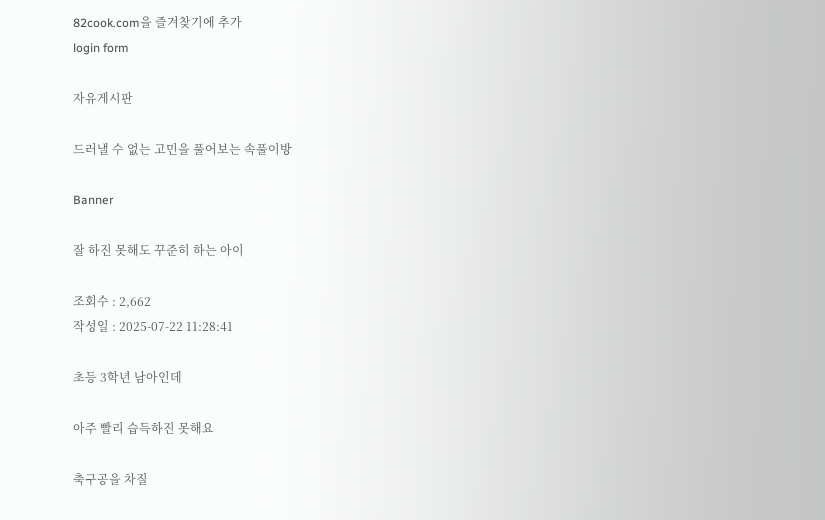82cook.com을 즐겨찾기에 추가
login form

자유게시판

드러낼 수 없는 고민을 풀어보는 속풀이방

Banner

잘 하진 못해도 꾸준히 하는 아이

조회수 : 2,662
작성일 : 2025-07-22 11:28:41

초등 3학년 남아인데

아주 빨리 습득하진 못해요

축구공을 차질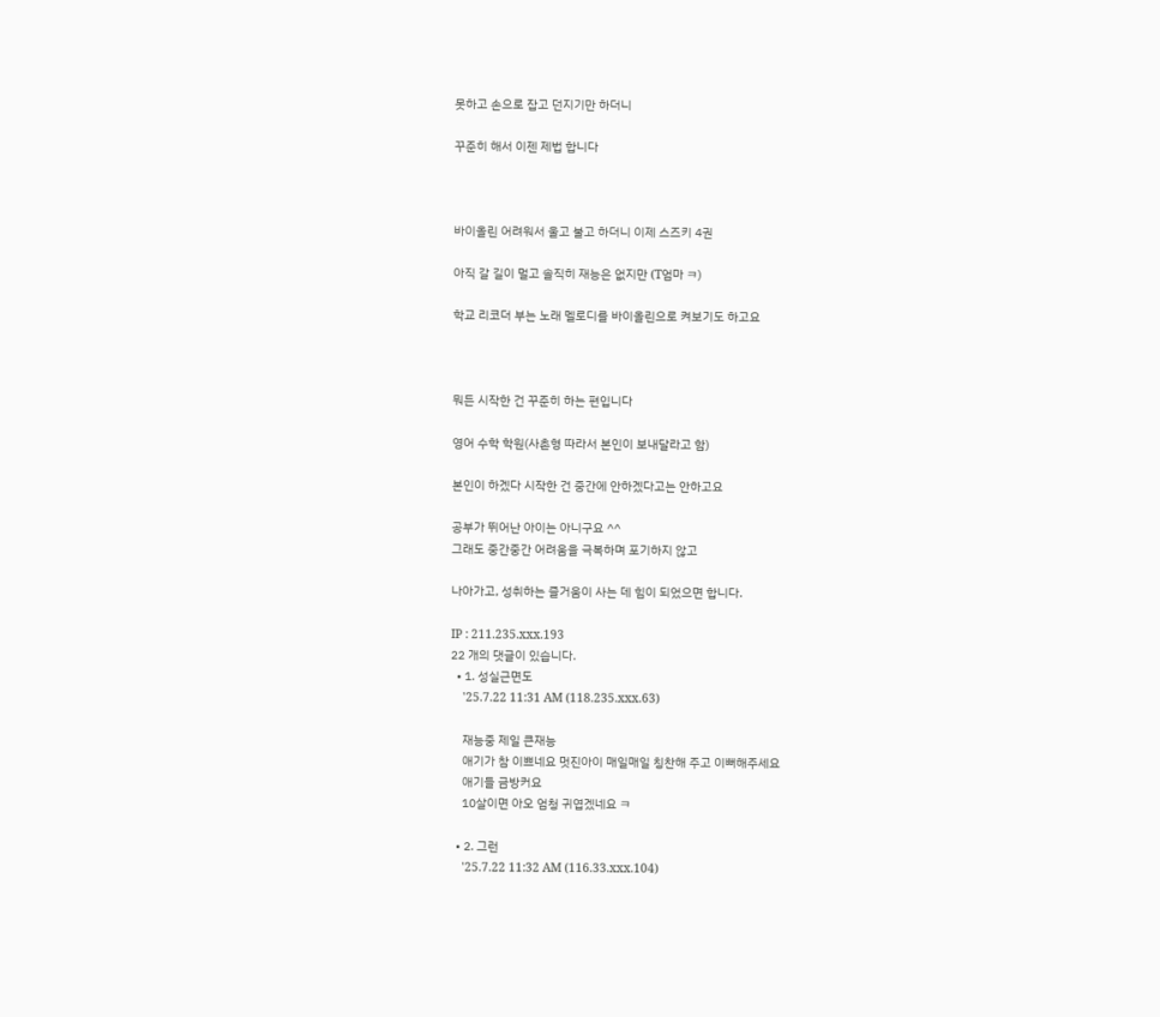못하고 손으로 잡고 던지기만 하더니

꾸준히 해서 이젠 제법 합니다



바이올린 어려워서 울고 불고 하더니 이제 스즈키 4권

아직 갈 길이 멀고 솔직히 재능은 없지만 (T엄마 ㅋ)

학교 리코더 부는 노래 멜로디를 바이올린으로 켜보기도 하고요



뭐든 시작한 건 꾸준히 하는 편입니다

영어 수학 학원(사촌형 따라서 본인이 보내달라고 함)

본인이 하겠다 시작한 건 중간에 안하겠다고는 안하고요

공부가 뛰어난 아이는 아니구요 ^^
그래도 중간중간 어려움을 극복하며 포기하지 않고

나아가고, 성취하는 즐거움이 사는 데 힘이 되었으면 합니다.

IP : 211.235.xxx.193
22 개의 댓글이 있습니다.
  • 1. 성실근면도
    '25.7.22 11:31 AM (118.235.xxx.63)

    재능중 제일 큰재능
    애기가 참 이쁘네요 멋진아이 매일매일 칭찬해 주고 이뻐해주세요
    애기들 금방커요
    10살이면 아오 엄청 귀엽겠네요 ㅋ

  • 2. 그런
    '25.7.22 11:32 AM (116.33.xxx.104)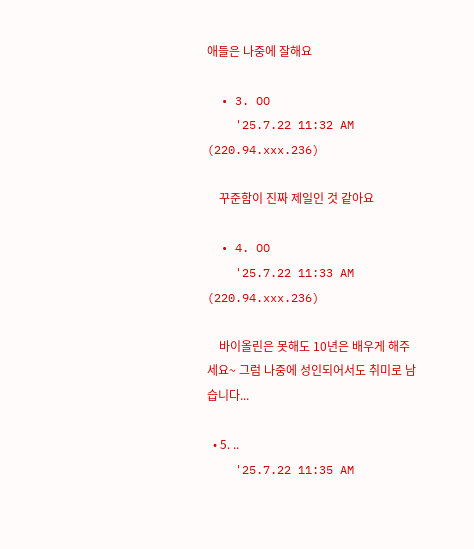애들은 나중에 잘해요

  • 3. OO
    '25.7.22 11:32 AM (220.94.xxx.236)

    꾸준함이 진짜 제일인 것 같아요

  • 4. OO
    '25.7.22 11:33 AM (220.94.xxx.236)

    바이올린은 못해도 10년은 배우게 해주세요~ 그럼 나중에 성인되어서도 취미로 남습니다...

  • 5. ..
    '25.7.22 11:35 AM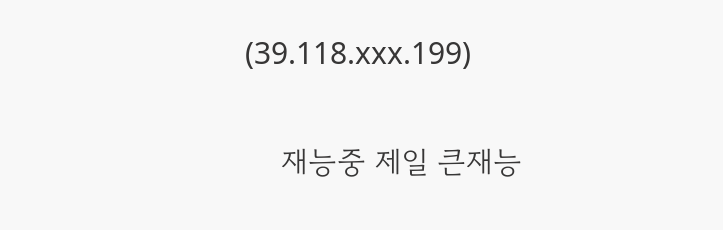(39.118.xxx.199)

    재능중 제일 큰재능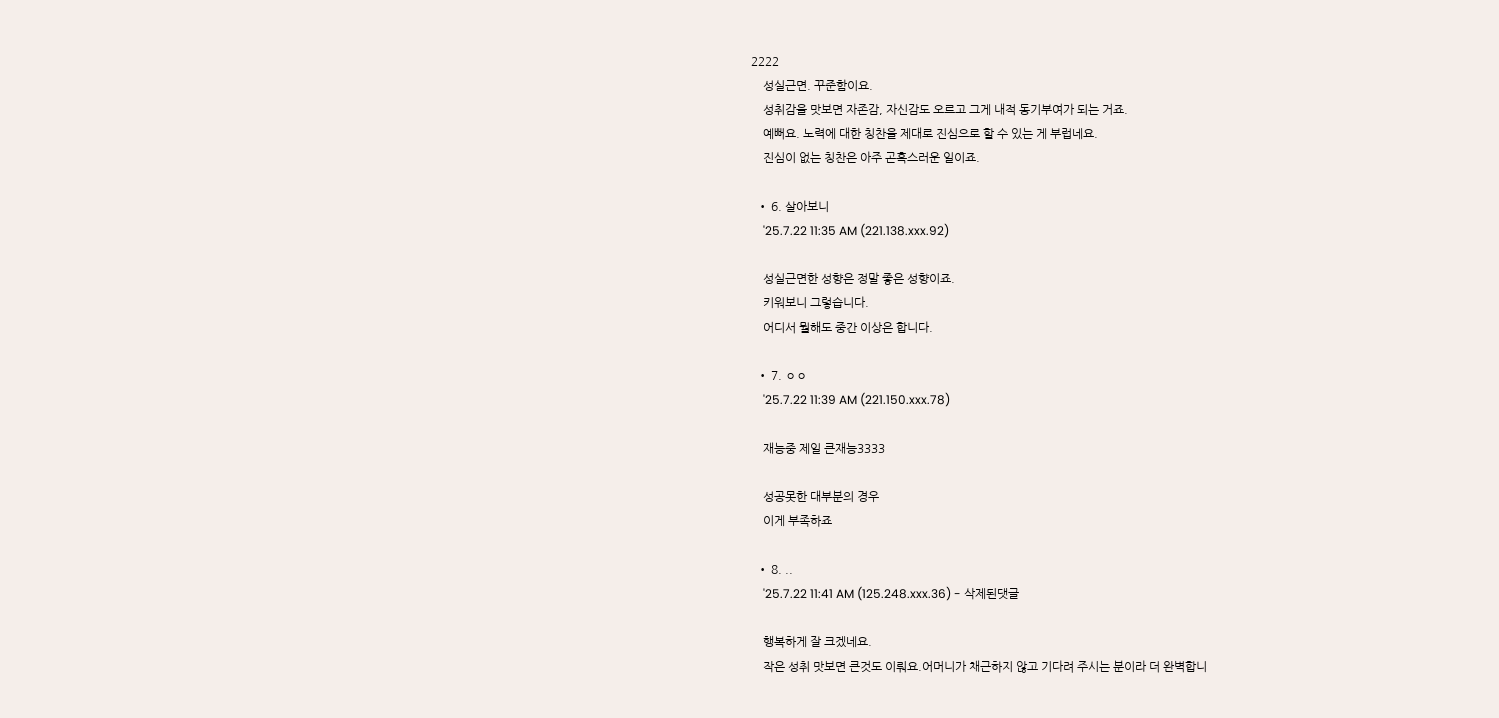2222
    성실근면. 꾸준함이요.
    성취감을 맛보면 자존감, 자신감도 오르고 그게 내적 동기부여가 되는 거죠.
    예뻐요. 노력에 대한 칭찬을 제대로 진심으로 할 수 있는 게 부럽네요.
    진심이 없는 칭찬은 아주 곤혹스러운 일이죠.

  • 6. 살아보니
    '25.7.22 11:35 AM (221.138.xxx.92)

    성실근면한 성향은 정말 좋은 성향이죠.
    키워보니 그렇습니다.
    어디서 뭘해도 중간 이상은 합니다.

  • 7. ㅇㅇ
    '25.7.22 11:39 AM (221.150.xxx.78)

    재능중 제일 큰재능3333

    성공못한 대부분의 경우
    이게 부족하죠

  • 8. ..
    '25.7.22 11:41 AM (125.248.xxx.36) - 삭제된댓글

    행복하게 잘 크겠네요.
    작은 성취 맛보면 큰것도 이뤄요.어머니가 채근하지 않고 기다려 주시는 분이라 더 완벽합니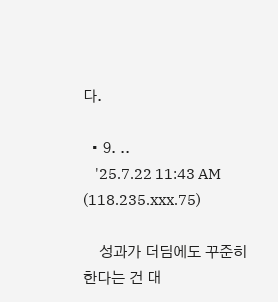다.

  • 9. ..
    '25.7.22 11:43 AM (118.235.xxx.75)

    성과가 더딤에도 꾸준히 한다는 건 대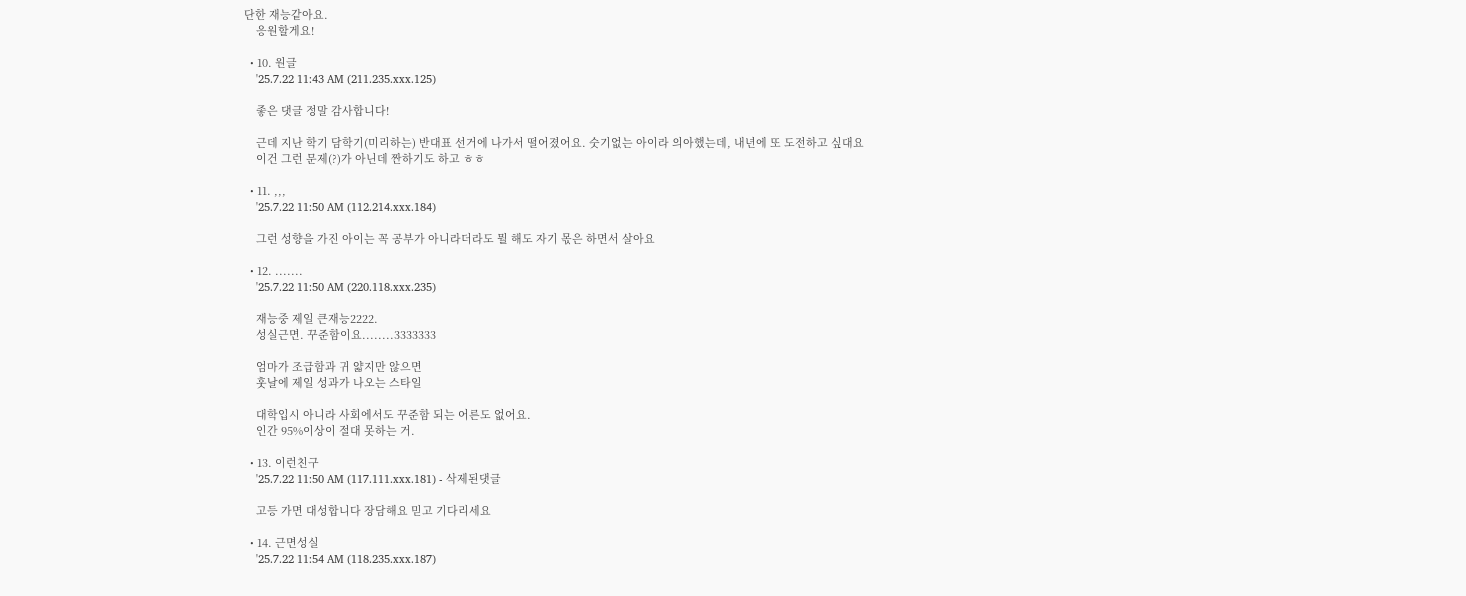단한 재능같아요.
    응원할게요!

  • 10. 원글
    '25.7.22 11:43 AM (211.235.xxx.125)

    좋은 댓글 정말 감사합니다!

    근데 지난 학기 담학기(미리하는) 반대표 선거에 나가서 떨어졌어요. 숫기없는 아이라 의아했는데, 내년에 또 도전하고 싶대요
    이건 그런 문제(?)가 아닌데 짠하기도 하고 ㅎㅎ

  • 11. ,,,
    '25.7.22 11:50 AM (112.214.xxx.184)

    그런 성향을 가진 아이는 꼭 공부가 아니라더라도 뭘 해도 자기 몫은 하면서 살아요

  • 12. .......
    '25.7.22 11:50 AM (220.118.xxx.235)

    재능중 제일 큰재능2222.
    성실근면. 꾸준함이요........3333333

    엄마가 조급함과 귀 얇지만 않으면
    훗날에 제일 성과가 나오는 스타일

    대학입시 아니라 사회에서도 꾸준함 되는 어른도 없어요.
    인간 95%이상이 절대 못하는 거.

  • 13. 이런친구
    '25.7.22 11:50 AM (117.111.xxx.181) - 삭제된댓글

    고등 가면 대성합니다 장담해요 믿고 기다리세요

  • 14. 근면성실
    '25.7.22 11:54 AM (118.235.xxx.187)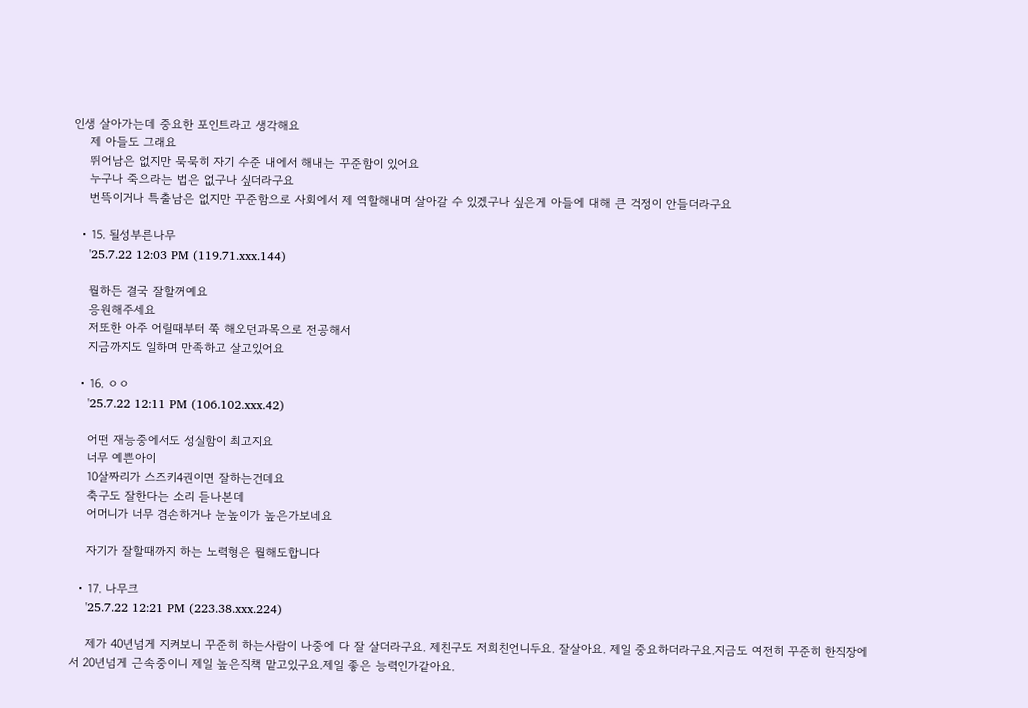인생 살아가는데 중요한 포인트라고 생각해요
    제 아들도 그래요
    뛰어남은 없지만 묵묵히 자기 수준 내에서 해내는 꾸준함이 있어요
    누구나 죽으라는 법은 없구나 싶더라구요
    번뜩이거나 특출남은 없지만 꾸준함으로 사회에서 제 역할해내며 살아갈 수 있겠구나 싶은게 아들에 대해 큰 걱정이 안들더라구요

  • 15. 될성부른나무
    '25.7.22 12:03 PM (119.71.xxx.144)

    뭘하든 결국 잘할꺼예요
    응원해주세요
    저또한 아주 어릴때부터 쭉 해오던과목으로 전공해서
    지금까지도 일하며 만족하고 살고있어요

  • 16. ㅇㅇ
    '25.7.22 12:11 PM (106.102.xxx.42)

    어떤 재능중에서도 성실함이 최고지요
    너무 예쁜아이
    10살짜리가 스즈키4권이면 잘하는건데요
    축구도 잘한다는 소리 듣나본데
    어머니가 너무 겸손하거나 눈높이가 높은가보네요

    자기가 잘할때까지 하는 노력형은 뭘해도합니다

  • 17. 나무크
    '25.7.22 12:21 PM (223.38.xxx.224)

    제가 40년넘게 지켜보니 꾸준히 하는사람이 나중에 다 잘 살더라구요. 제친구도 저희친언니두요. 잘살아요. 제일 중요하더라구요.지금도 여전히 꾸준히 한직장에서 20년넘게 근속중이니 제일 높은직책 맡고있구요.제일 좋은 능력인가같아요.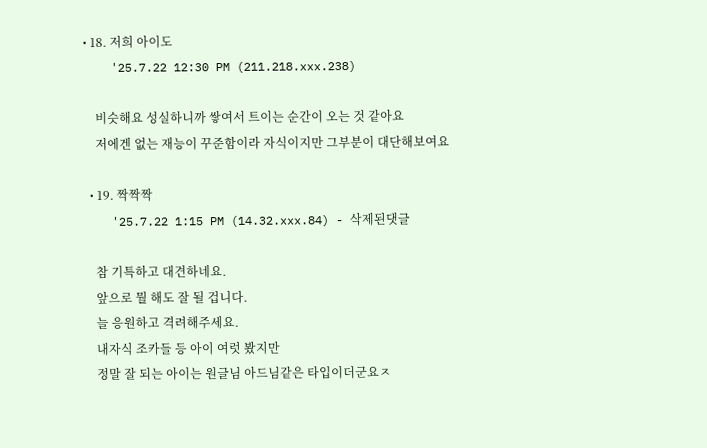• 18. 저희 아이도
    '25.7.22 12:30 PM (211.218.xxx.238)

    비슷해요 성실하니까 쌓여서 트이는 순간이 오는 것 같아요
    저에겐 없는 재능이 꾸준함이라 자식이지만 그부분이 대단해보여요

  • 19. 짝짝짝
    '25.7.22 1:15 PM (14.32.xxx.84) - 삭제된댓글

    참 기특하고 대견하네요.
    앞으로 뭘 해도 잘 될 겁니다.
    늘 응원하고 격려해주세요.
    내자식 조카들 등 아이 여럿 봤지만
    정말 잘 되는 아이는 원글님 아드님같은 타입이더군요ㅈ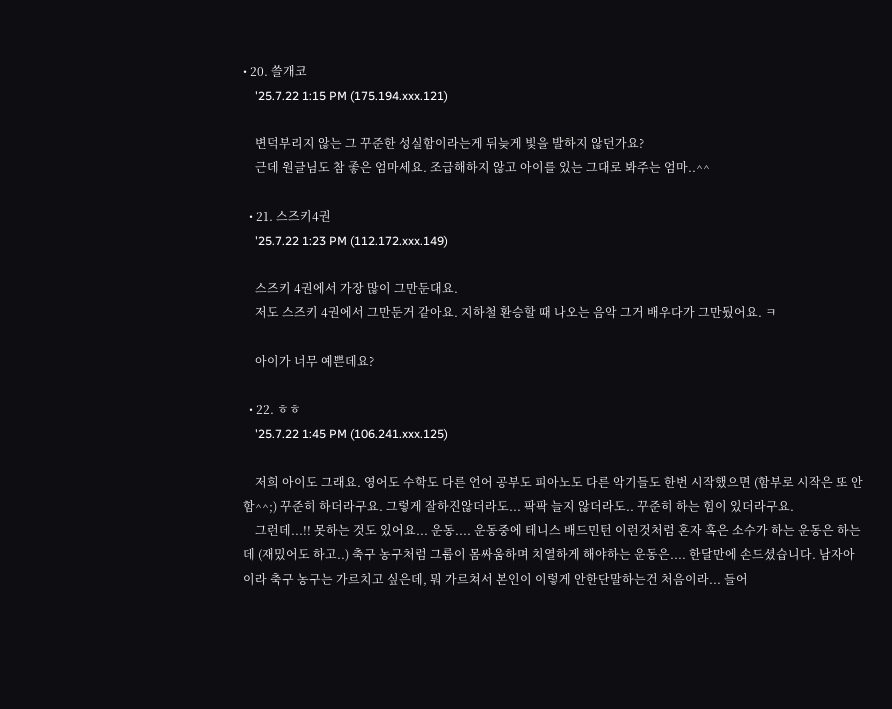• 20. 쓸개코
    '25.7.22 1:15 PM (175.194.xxx.121)

    변덕부리지 않는 그 꾸준한 성실함이라는게 뒤늦게 빛을 발하지 않던가요?
    근데 원글님도 참 좋은 엄마세요. 조급해하지 않고 아이를 있는 그대로 봐주는 엄마..^^

  • 21. 스즈키4권
    '25.7.22 1:23 PM (112.172.xxx.149)

    스즈키 4권에서 가장 많이 그만둔대요.
    저도 스즈키 4권에서 그만둔거 같아요. 지하철 환승할 때 나오는 음악 그거 배우다가 그만뒀어요. ㅋ

    아이가 너무 예쁜데요?

  • 22. ㅎㅎ
    '25.7.22 1:45 PM (106.241.xxx.125)

    저희 아이도 그래요. 영어도 수학도 다른 언어 공부도 피아노도 다른 악기들도 한번 시작했으면 (함부로 시작은 또 안함^^;) 꾸준히 하더라구요. 그렇게 잘하진않더라도... 팍팍 늘지 않더라도.. 꾸준히 하는 힘이 있더라구요.
    그런데...!! 못하는 것도 있어요... 운동.... 운동중에 테니스 배드민턴 이런것처럼 혼자 혹은 소수가 하는 운동은 하는데 (재밌어도 하고..) 축구 농구처럼 그룹이 몸싸움하며 치열하게 해야하는 운동은.... 한달만에 손드셨습니다. 남자아이라 축구 농구는 가르치고 싶은데, 뭐 가르쳐서 본인이 이렇게 안한단말하는건 처음이라... 들어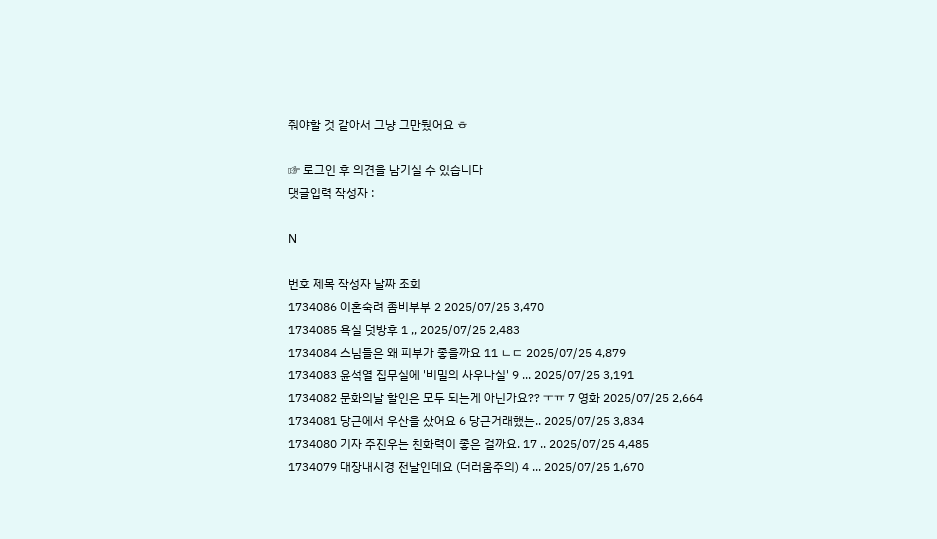줘야할 것 같아서 그냥 그만뒀어요 ㅎ

☞ 로그인 후 의견을 남기실 수 있습니다
댓글입력 작성자 :

N

번호 제목 작성자 날짜 조회
1734086 이혼숙려 좀비부부 2 2025/07/25 3,470
1734085 욕실 덧방후 1 ,, 2025/07/25 2,483
1734084 스님들은 왜 피부가 좋을까요 11 ㄴㄷ 2025/07/25 4,879
1734083 윤석열 집무실에 '비밀의 사우나실' 9 ... 2025/07/25 3,191
1734082 문화의날 할인은 모두 되는게 아닌가요?? ㅜㅠ 7 영화 2025/07/25 2,664
1734081 당근에서 우산을 샀어요 6 당근거래했는.. 2025/07/25 3,834
1734080 기자 주진우는 친화력이 좋은 걸까요. 17 .. 2025/07/25 4,485
1734079 대장내시경 전날인데요 (더러움주의) 4 ... 2025/07/25 1,670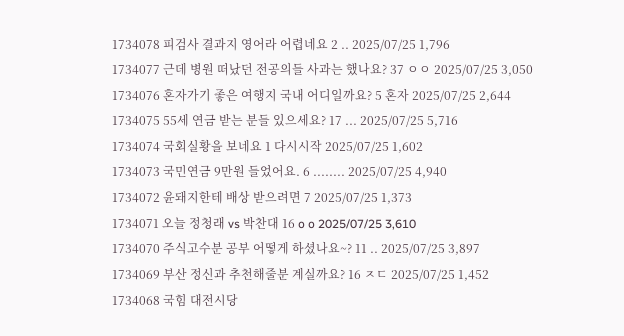1734078 피검사 결과지 영어라 어렵네요 2 .. 2025/07/25 1,796
1734077 근데 병원 떠났던 전공의들 사과는 했나요? 37 ㅇㅇ 2025/07/25 3,050
1734076 혼자가기 좋은 여행지 국내 어디일까요? 5 혼자 2025/07/25 2,644
1734075 55세 연금 받는 분들 있으세요? 17 ... 2025/07/25 5,716
1734074 국회실황을 보네요 1 다시시작 2025/07/25 1,602
1734073 국민연금 9만원 들었어요. 6 ........ 2025/07/25 4,940
1734072 윤돼지한테 배상 받으려면 7 2025/07/25 1,373
1734071 오늘 정청래 vs 박찬대 16 o o 2025/07/25 3,610
1734070 주식고수분 공부 어떻게 하셨나요~? 11 .. 2025/07/25 3,897
1734069 부산 정신과 추천해줄분 계실까요? 16 ㅈㄷ 2025/07/25 1,452
1734068 국힘 대전시당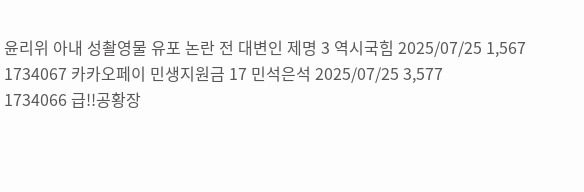윤리위 아내 성촬영물 유포 논란 전 대변인 제명 3 역시국힘 2025/07/25 1,567
1734067 카카오페이 민생지원금 17 민석은석 2025/07/25 3,577
1734066 급!!공황장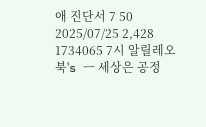애 진단서 7 50 2025/07/25 2,428
1734065 7시 알릴레오 북's ㅡ 세상은 공정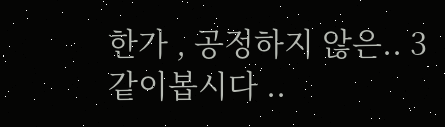한가 , 공정하지 않은.. 3 같이봅시다 ..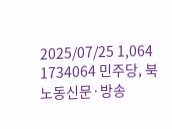2025/07/25 1,064
1734064 민주당, 북 노동신문·방송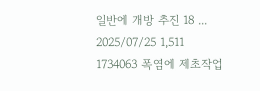일반에 개방 추진 18 ... 2025/07/25 1,511
1734063 폭염에 제초작업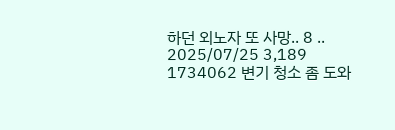하던 외노자 또 사망.. 8 .. 2025/07/25 3,189
1734062 변기 청소 좀 도와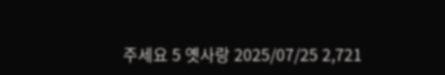주세요 5 옛사랑 2025/07/25 2,721